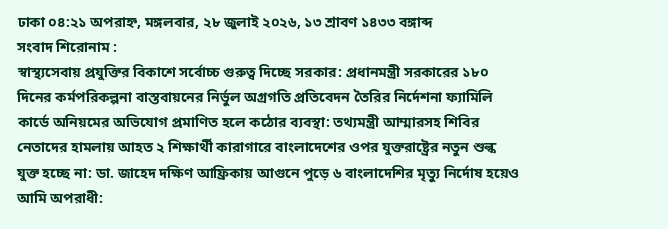ঢাকা ০৪:২১ অপরাহ্ন, মঙ্গলবার, ২৮ জুলাই ২০২৬, ১৩ শ্রাবণ ১৪৩৩ বঙ্গাব্দ
সংবাদ শিরোনাম :
স্বাস্থ্যসেবায় প্রযুক্তির বিকাশে সর্বোচ্চ গুরুত্ব দিচ্ছে সরকার: প্রধানমন্ত্রী সরকারের ১৮০ দিনের কর্মপরিকল্পনা বাস্তবায়নের নির্ভুল অগ্রগতি প্রতিবেদন তৈরির নির্দেশনা ফ্যামিলি কার্ডে অনিয়মের অভিযোগ প্রমাণিত হলে কঠোর ব্যবস্থা: তথ্যমন্ত্রী আম্মারসহ শিবির নেতাদের হামলায় আহত ২ শিক্ষার্থী কারাগারে বাংলাদেশের ওপর যুক্তরাষ্ট্রের নতুন শুল্ক যুক্ত হচ্ছে না: ডা. জাহেদ দক্ষিণ আফ্রিকায় আগুনে পুড়ে ৬ বাংলাদেশির মৃত্যু নির্দোষ হয়েও আমি অপরাধী: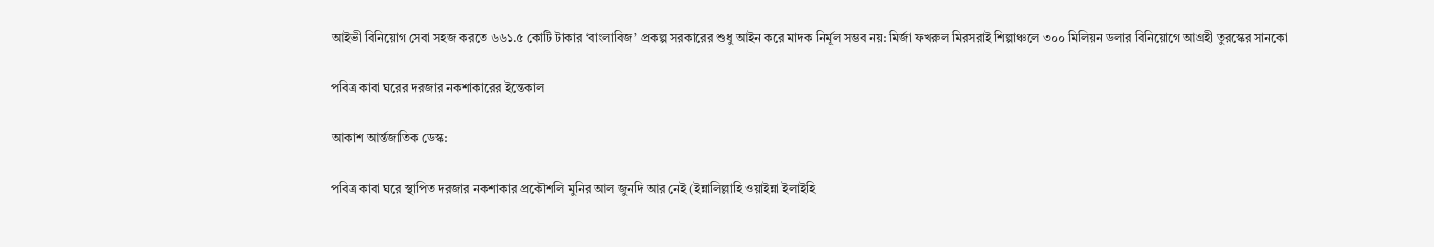আইভী বিনিয়োগ সেবা সহজ করতে ৬৬১.৫ কোটি টাকার ‘বাংলাবিজ’ প্রকল্প সরকারের শুধু আইন করে মাদক নির্মূল সম্ভব নয়: মির্জা ফখরুল মিরসরাই শিল্পাঞ্চলে ৩০০ মিলিয়ন ডলার বিনিয়োগে আগ্রহী তুরস্কের সানকো

পবিত্র কাবা ঘরের দরজার নকশাকারের ইন্তেকাল

আকাশ আর্ন্তজাতিক ডেস্ক:

পবিত্র কাবা ঘরে স্থাপিত দরজার নকশাকার প্রকৌশলি মুনির আল জুনদি আর নেই (ইন্নালিল্লাহি ওয়াইন্না ইলাইহি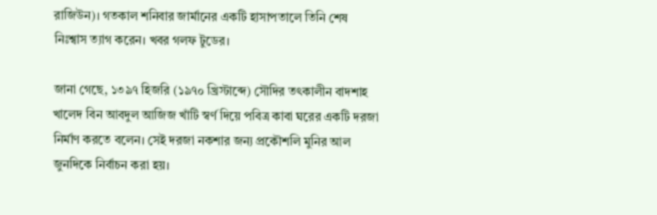রাজিউন)। গতকাল শনিবার জার্মানের একটি হাসাপতালে তিনি শেষ নিঃশ্বাস ত্যাগ করেন। খবর গলফ টুডের।

জানা গেছে, ১৩৯৭ হিজরি (১৯৭০ খ্রিস্টাব্দে) সৌদির তৎকালীন বাদশাহ খালেদ বিন আবদুল আজিজ খাঁটি স্বর্ণ দিয়ে পবিত্র কাবা ঘরের একটি দরজা নির্মাণ করতে বলেন। সেই দরজা নকশার জন্য প্রকৌশলি মুনির আল জুনদিকে নির্বাচন করা হয়।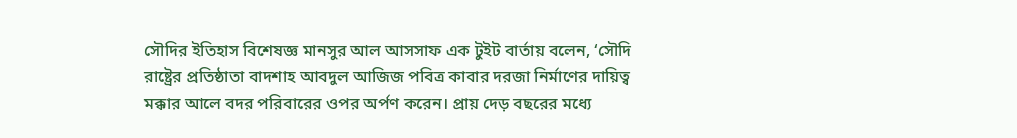সৌদির ইতিহাস বিশেষজ্ঞ মানসুর আল আসসাফ এক টুইট বার্তায় বলেন, ‘সৌদি রাষ্ট্রের প্রতিষ্ঠাতা বাদশাহ আবদুল আজিজ পবিত্র কাবার দরজা নির্মাণের দায়িত্ব মক্কার আলে বদর পরিবারের ওপর অর্পণ করেন। প্রায় দেড় বছরের মধ্যে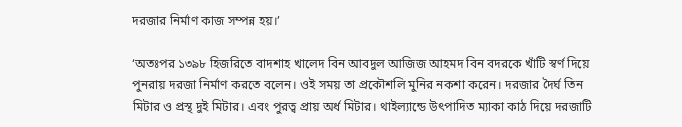দরজার নির্মাণ কাজ সম্পন্ন হয়।’

‘অতঃপর ১৩৯৮ হিজরিতে বাদশাহ খালেদ বিন আবদুল আজিজ আহমদ বিন বদরকে খাঁটি স্বর্ণ দিয়ে পুনরায় দরজা নির্মাণ করতে বলেন। ওই সময় তা প্রকৌশলি মুনির নকশা করেন। দরজার দৈর্ঘ তিন মিটার ও প্রস্থ দুই মিটার। এবং পুরত্ব প্রায় অর্ধ মিটার। থাইল্যান্ডে উৎপাদিত ম্যাকা কাঠ দিয়ে দরজাটি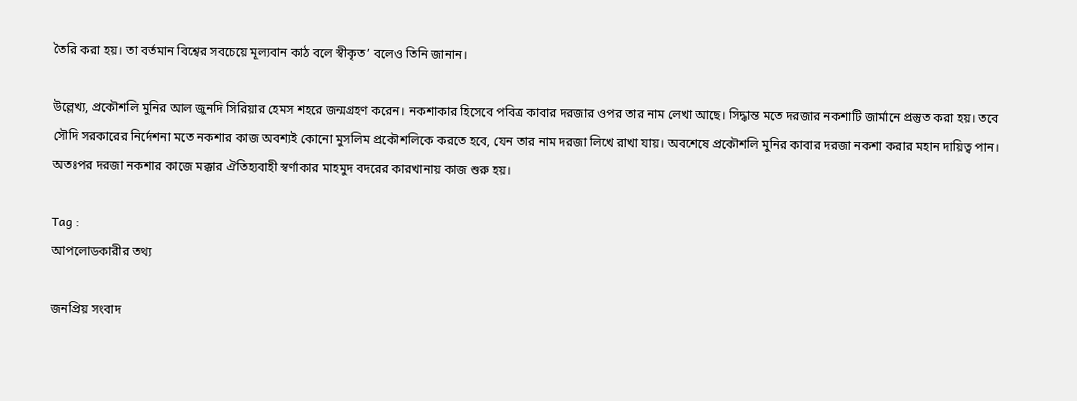তৈরি করা হয়। তা বর্তমান বিশ্বের সবচেয়ে মূল্যবান কাঠ বলে স্বীকৃত’ বলেও তিনি জানান।

উল্লেখ্য, প্রকৌশলি মুনির আল জুনদি সিরিয়ার হেমস শহরে জন্মগ্রহণ করেন। নকশাকার হিসেবে পবিত্র কাবার দরজার ওপর তার নাম লেখা আছে। সিদ্ধান্ত মতে দরজার নকশাটি জার্মানে প্রস্তুত করা হয়। তবে সৌদি সরকারের নির্দেশনা মতে নকশার কাজ অবশ্যই কোনো মুসলিম প্রকৌশলিকে করতে হবে, যেন তার নাম দরজা লিখে রাখা যায়। অবশেষে প্রকৌশলি মুনির কাবার দরজা নকশা করার মহান দায়িত্ব পান। অতঃপর দরজা নকশার কাজে মক্কার ঐতিহ্যবাহী স্বর্ণাকার মাহমুদ বদরের কারখানায় কাজ শুরু হয়।

Tag :
আপলোডকারীর তথ্য

জনপ্রিয় সংবাদ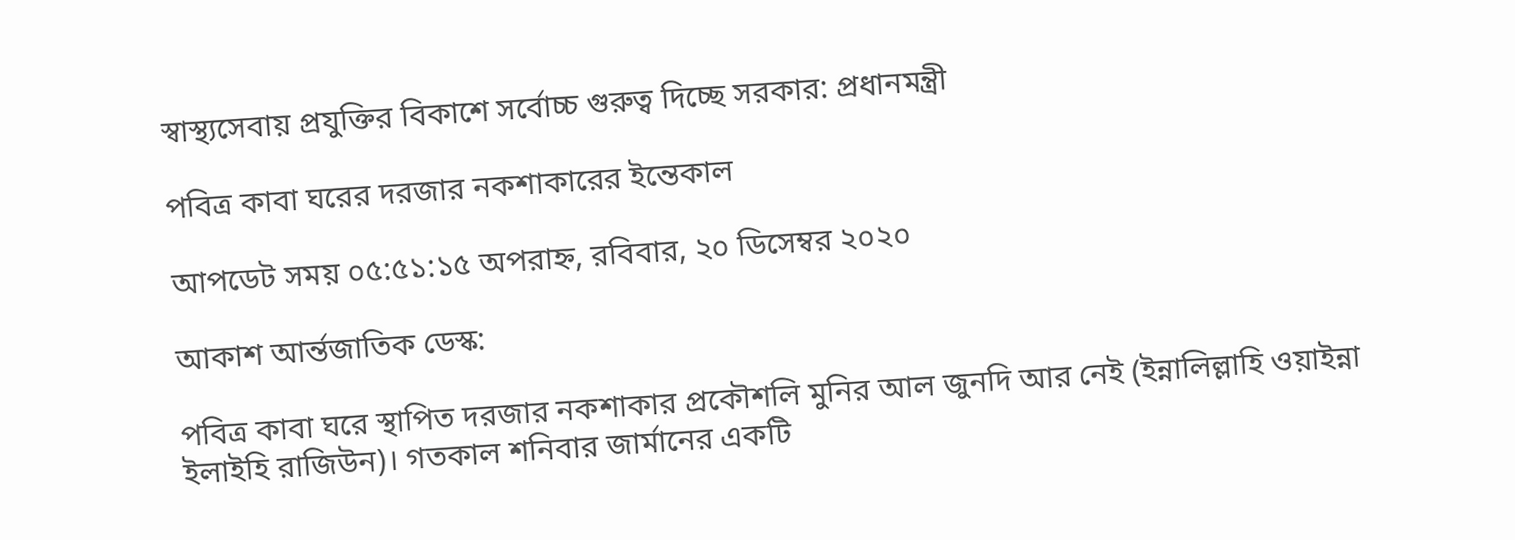স্বাস্থ্যসেবায় প্রযুক্তির বিকাশে সর্বোচ্চ গুরুত্ব দিচ্ছে সরকার: প্রধানমন্ত্রী

পবিত্র কাবা ঘরের দরজার নকশাকারের ইন্তেকাল

আপডেট সময় ০৫:৫১:১৫ অপরাহ্ন, রবিবার, ২০ ডিসেম্বর ২০২০

আকাশ আর্ন্তজাতিক ডেস্ক:

পবিত্র কাবা ঘরে স্থাপিত দরজার নকশাকার প্রকৌশলি মুনির আল জুনদি আর নেই (ইন্নালিল্লাহি ওয়াইন্না ইলাইহি রাজিউন)। গতকাল শনিবার জার্মানের একটি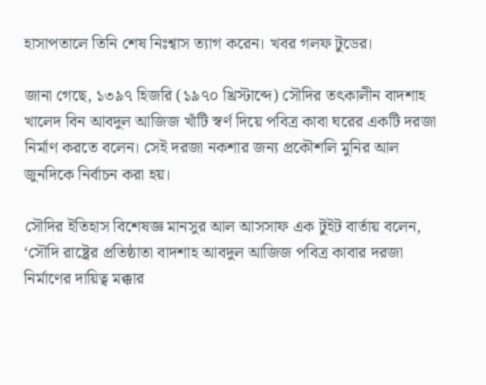হাসাপতালে তিনি শেষ নিঃশ্বাস ত্যাগ করেন। খবর গলফ টুডের।

জানা গেছে, ১৩৯৭ হিজরি (১৯৭০ খ্রিস্টাব্দে) সৌদির তৎকালীন বাদশাহ খালেদ বিন আবদুল আজিজ খাঁটি স্বর্ণ দিয়ে পবিত্র কাবা ঘরের একটি দরজা নির্মাণ করতে বলেন। সেই দরজা নকশার জন্য প্রকৌশলি মুনির আল জুনদিকে নির্বাচন করা হয়।

সৌদির ইতিহাস বিশেষজ্ঞ মানসুর আল আসসাফ এক টুইট বার্তায় বলেন, ‘সৌদি রাষ্ট্রের প্রতিষ্ঠাতা বাদশাহ আবদুল আজিজ পবিত্র কাবার দরজা নির্মাণের দায়িত্ব মক্কার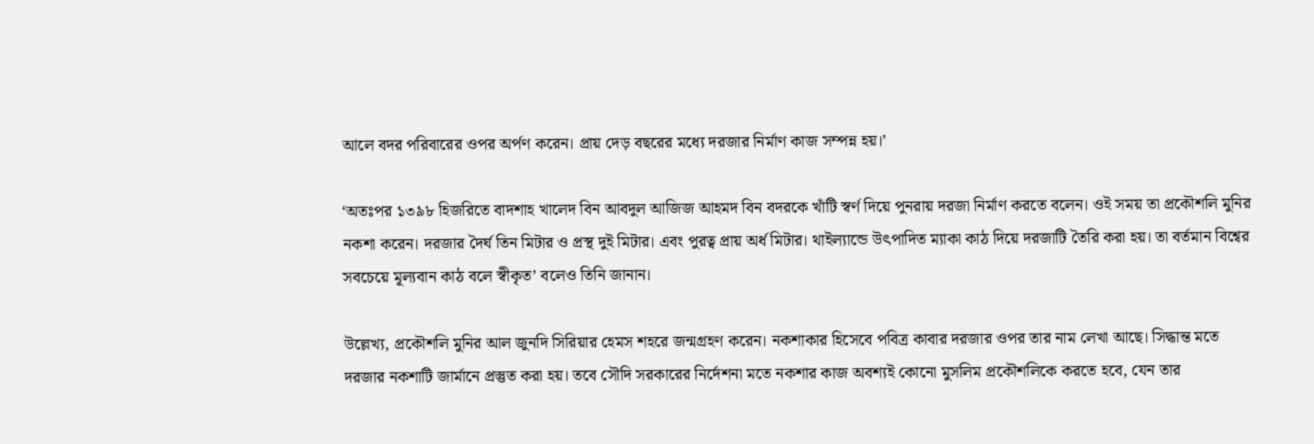আলে বদর পরিবারের ওপর অর্পণ করেন। প্রায় দেড় বছরের মধ্যে দরজার নির্মাণ কাজ সম্পন্ন হয়।’

‘অতঃপর ১৩৯৮ হিজরিতে বাদশাহ খালেদ বিন আবদুল আজিজ আহমদ বিন বদরকে খাঁটি স্বর্ণ দিয়ে পুনরায় দরজা নির্মাণ করতে বলেন। ওই সময় তা প্রকৌশলি মুনির নকশা করেন। দরজার দৈর্ঘ তিন মিটার ও প্রস্থ দুই মিটার। এবং পুরত্ব প্রায় অর্ধ মিটার। থাইল্যান্ডে উৎপাদিত ম্যাকা কাঠ দিয়ে দরজাটি তৈরি করা হয়। তা বর্তমান বিশ্বের সবচেয়ে মূল্যবান কাঠ বলে স্বীকৃত’ বলেও তিনি জানান।

উল্লেখ্য, প্রকৌশলি মুনির আল জুনদি সিরিয়ার হেমস শহরে জন্মগ্রহণ করেন। নকশাকার হিসেবে পবিত্র কাবার দরজার ওপর তার নাম লেখা আছে। সিদ্ধান্ত মতে দরজার নকশাটি জার্মানে প্রস্তুত করা হয়। তবে সৌদি সরকারের নির্দেশনা মতে নকশার কাজ অবশ্যই কোনো মুসলিম প্রকৌশলিকে করতে হবে, যেন তার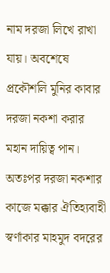নাম দরজা লিখে রাখা যায়। অবশেষে প্রকৌশলি মুনির কাবার দরজা নকশা করার মহান দায়িত্ব পান। অতঃপর দরজা নকশার কাজে মক্কার ঐতিহ্যবাহী স্বর্ণাকার মাহমুদ বদরের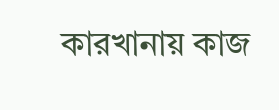কারখানায় কাজ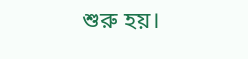শুরু হয়।